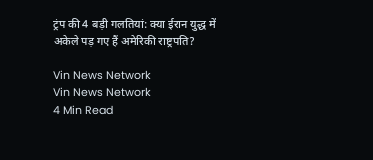ट्रंप की 4 बड़ी गलतियां: क्या ईरान युद्ध में अकेले पड़ गए हैं अमेरिकी राष्ट्रपति?

Vin News Network
Vin News Network
4 Min Read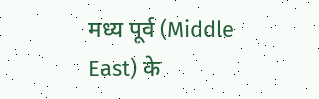मध्य पूर्व (Middle East) के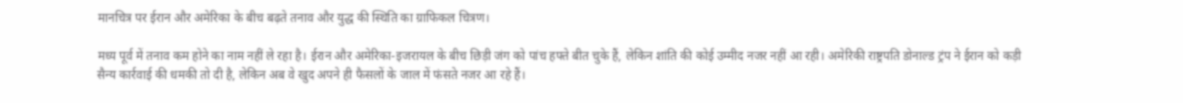मानचित्र पर ईरान और अमेरिका के बीच बढ़ते तनाव और युद्ध की स्थिति का ग्राफिकल चित्रण।

मध्य पूर्व में तनाव कम होने का नाम नहीं ले रहा है। ईरान और अमेरिका-इजरायल के बीच छिड़ी जंग को पांच हफ्ते बीत चुके हैं, लेकिन शांति की कोई उम्मीद नजर नहीं आ रही। अमेरिकी राष्ट्रपति डोनाल्ड ट्रंप ने ईरान को कड़ी सैन्य कार्रवाई की धमकी तो दी है, लेकिन अब वे खुद अपने ही फैसलों के जाल में फंसते नजर आ रहे हैं।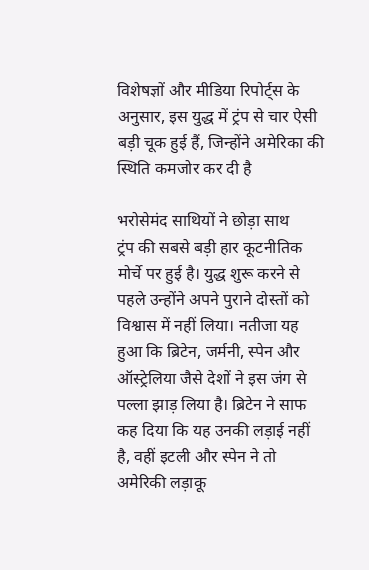विशेषज्ञों और मीडिया रिपोर्ट्स के अनुसार, इस युद्ध में ट्रंप से चार ऐसी बड़ी चूक हुई हैं, जिन्होंने अमेरिका की स्थिति कमजोर कर दी है

भरोसेमंद साथियों ने छोड़ा साथ
ट्रंप की सबसे बड़ी हार कूटनीतिक मोर्चे पर हुई है। युद्ध शुरू करने से पहले उन्होंने अपने पुराने दोस्तों को विश्वास में नहीं लिया। नतीजा यह हुआ कि ब्रिटेन, जर्मनी, स्पेन और ऑस्ट्रेलिया जैसे देशों ने इस जंग से पल्ला झाड़ लिया है। ब्रिटेन ने साफ कह दिया कि यह उनकी लड़ाई नहीं है, वहीं इटली और स्पेन ने तो अमेरिकी लड़ाकू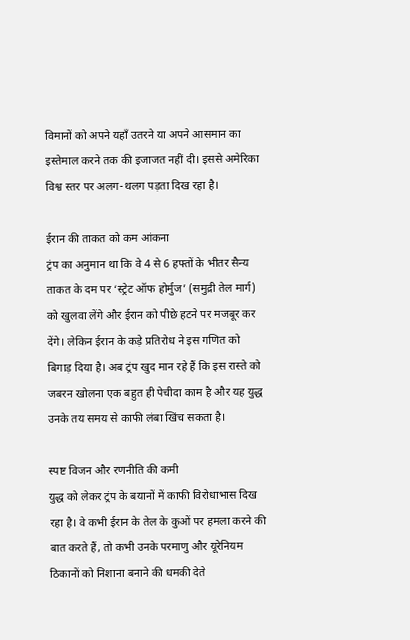विमानों को अपने यहाँ उतरने या अपने आसमान का इस्तेमाल करने तक की इजाजत नहीं दी। इससे अमेरिका विश्व स्तर पर अलग-थलग पड़ता दिख रहा है।

ईरान की ताकत को कम आंकना
ट्रंप का अनुमान था कि वे 4 से 6 हफ्तों के भीतर सैन्य ताकत के दम पर ‘स्ट्रेट ऑफ होर्मुज’ (समुद्री तेल मार्ग) को खुलवा लेंगे और ईरान को पीछे हटने पर मजबूर कर देंगे। लेकिन ईरान के कड़े प्रतिरोध ने इस गणित को बिगाड़ दिया है। अब ट्रंप खुद मान रहे हैं कि इस रास्ते को जबरन खोलना एक बहुत ही पेचीदा काम है और यह युद्ध उनके तय समय से काफी लंबा खिंच सकता है।

स्पष्ट विजन और रणनीति की कमी
युद्ध को लेकर ट्रंप के बयानों में काफी विरोधाभास दिख रहा है। वे कभी ईरान के तेल के कुओं पर हमला करने की बात करते हैं, तो कभी उनके परमाणु और यूरेनियम ठिकानों को निशाना बनाने की धमकी देते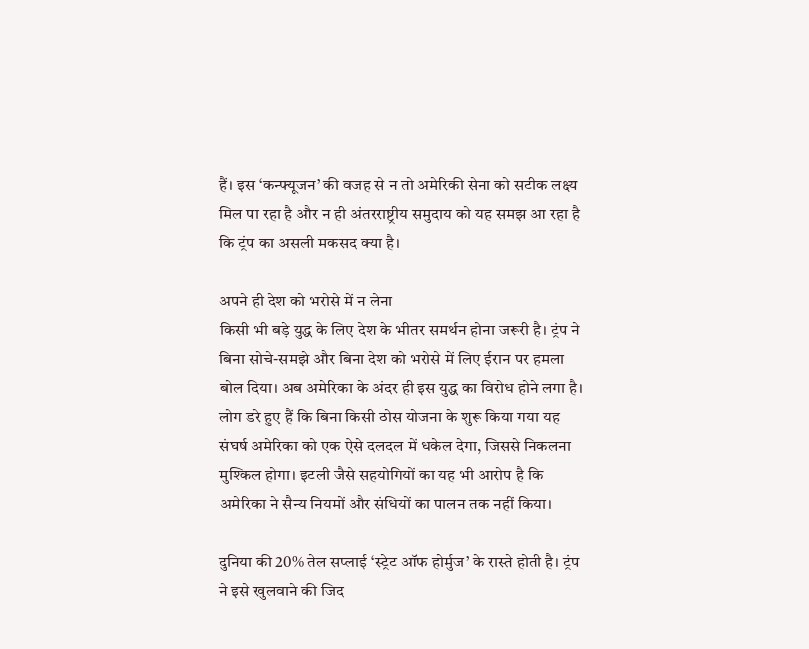हैं। इस ‘कन्फ्यूजन’ की वजह से न तो अमेरिकी सेना को सटीक लक्ष्य मिल पा रहा है और न ही अंतरराष्ट्रीय समुदाय को यह समझ आ रहा है कि ट्रंप का असली मकसद क्या है।

अपने ही देश को भरोसे में न लेना
किसी भी बड़े युद्ध के लिए देश के भीतर समर्थन होना जरूरी है। ट्रंप ने बिना सोचे-समझे और बिना देश को भरोसे में लिए ईरान पर हमला बोल दिया। अब अमेरिका के अंदर ही इस युद्ध का विरोध होने लगा है। लोग डरे हुए हैं कि बिना किसी ठोस योजना के शुरू किया गया यह संघर्ष अमेरिका को एक ऐसे दलदल में धकेल देगा, जिससे निकलना मुश्किल होगा। इटली जैसे सहयोगियों का यह भी आरोप है कि अमेरिका ने सैन्य नियमों और संधियों का पालन तक नहीं किया।

दुनिया की 20% तेल सप्लाई ‘स्ट्रेट ऑफ होर्मुज’ के रास्ते होती है। ट्रंप ने इसे खुलवाने की जिद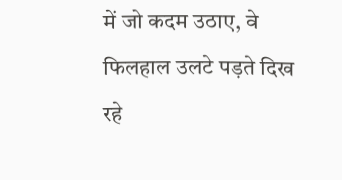में जो कदम उठाए, वे फिलहाल उलटे पड़ते दिख रहे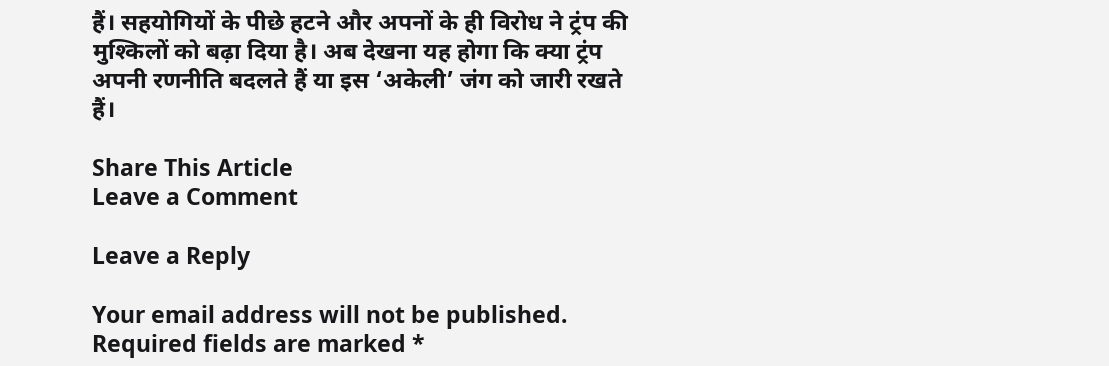हैं। सहयोगियों के पीछे हटने और अपनों के ही विरोध ने ट्रंप की मुश्किलों को बढ़ा दिया है। अब देखना यह होगा कि क्या ट्रंप अपनी रणनीति बदलते हैं या इस ‘अकेली’ जंग को जारी रखते हैं।

Share This Article
Leave a Comment

Leave a Reply

Your email address will not be published. Required fields are marked *